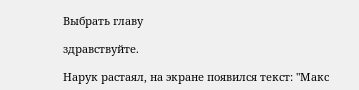Выбрать главу

здравствуйте.

Нарук растаял, на экране появился текст: "Макс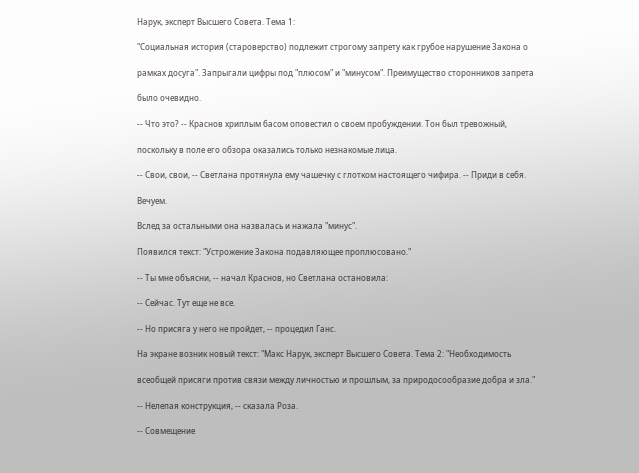Нарук, эксперт Высшего Совета. Тема 1:

"Социальная история (староверство) подлежит строгому запрету как грубое нарушение Закона о

рамках досуга". Запрыгали цифры под "плюсом" и "минусом". Преимущество сторонников запрета

было очевидно.

-- Что это? -- Краснов хриплым басом оповестил о своем пробуждении. Тон был тревожный,

поскольку в поле его обзора оказались только незнакомые лица.

-- Свои, свои, -- Светлана протянула ему чашечку с глотком настоящего чифира. -- Приди в себя.

Вечуем.

Вслед за остальными она назвалась и нажала "минус".

Появился текст: "Устрожение Закона подавляющее проплюсовано."

-- Ты мне объясни, -- начал Краснов, но Светлана остановила:

-- Сейчас. Тут еще не все.

-- Но присяга у него не пройдет, -- процедил Ганс.

На экране возник новый текст: "Макс Нарук, эксперт Высшего Совета. Тема 2: "Необходимость

всеобщей присяги против связи между личностью и прошлым, за природосообразие добра и зла."

-- Нелепая конструкция, -- сказала Роза.

-- Совмещение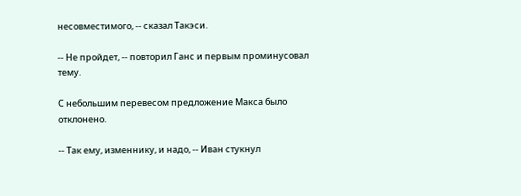несовместимого, -- сказал Такэси.

-- Не пройдет, -- повторил Ганс и первым проминусовал тему.

С небольшим перевесом предложение Макса было отклонено.

-- Так ему, изменнику, и надо, -- Иван стукнул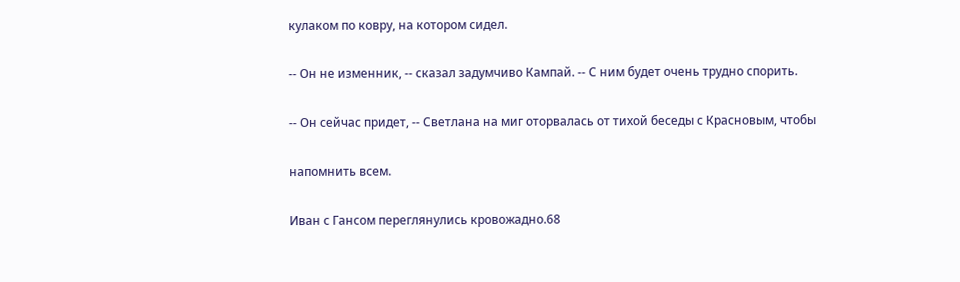кулаком по ковру, на котором сидел.

-- Он не изменник, -- сказал задумчиво Кампай. -- С ним будет очень трудно спорить.

-- Он сейчас придет, -- Светлана на миг оторвалась от тихой беседы с Красновым, чтобы

напомнить всем.

Иван с Гансом переглянулись кровожадно.68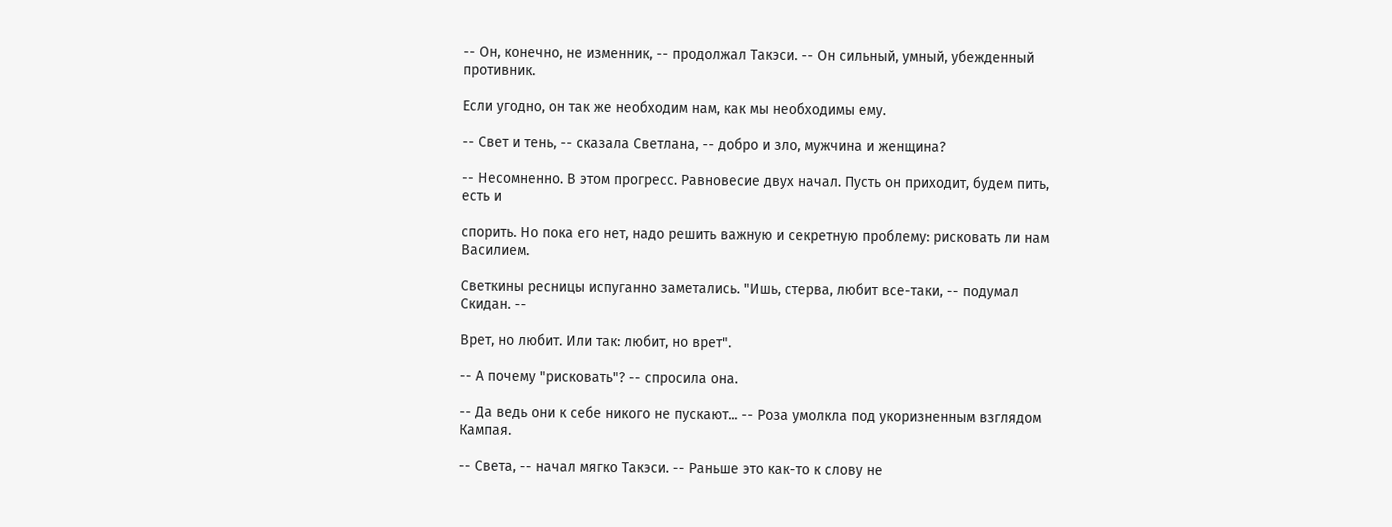-- Он, конечно, не изменник, -- продолжал Такэси. -- Он сильный, умный, убежденный противник.

Если угодно, он так же необходим нам, как мы необходимы ему.

-- Свет и тень, -- сказала Светлана, -- добро и зло, мужчина и женщина?

-- Несомненно. В этом прогресс. Равновесие двух начал. Пусть он приходит, будем пить, есть и

спорить. Но пока его нет, надо решить важную и секретную проблему: рисковать ли нам Василием.

Светкины ресницы испуганно заметались. "Ишь, стерва, любит все-таки, -- подумал Скидан. --

Врет, но любит. Или так: любит, но врет".

-- А почему "рисковать"? -- спросила она.

-- Да ведь они к себе никого не пускают... -- Роза умолкла под укоризненным взглядом Кампая.

-- Света, -- начал мягко Такэси. -- Раньше это как-то к слову не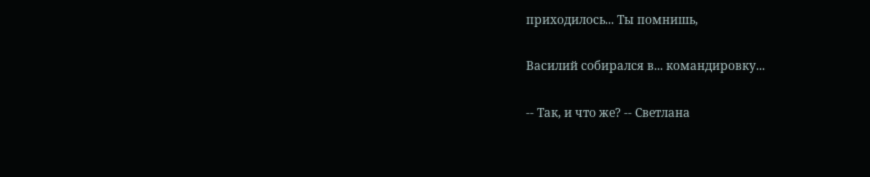приходилось... Ты помнишь,

Василий собирался в... командировку...

-- Так, и что же? -- Светлана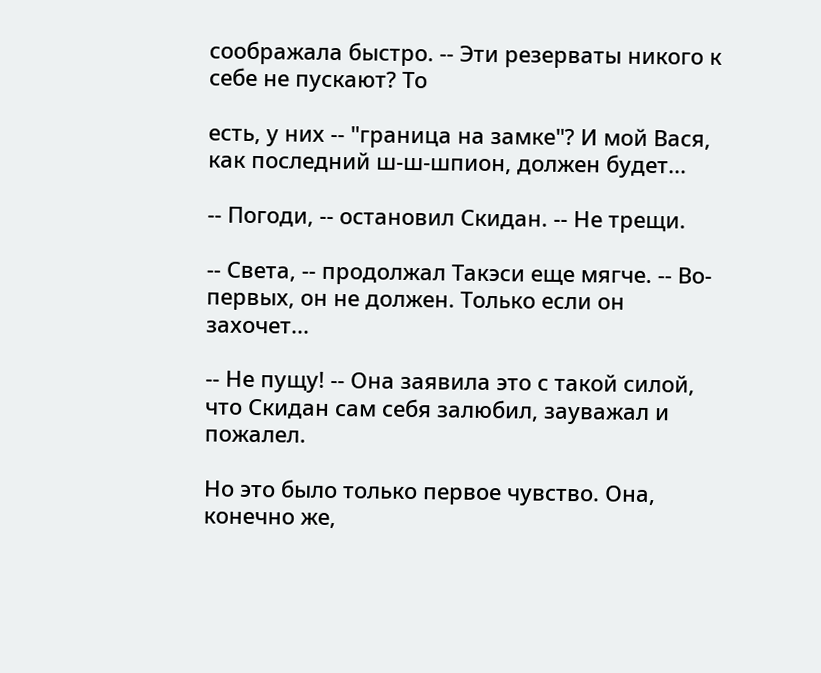соображала быстро. -- Эти резерваты никого к себе не пускают? То

есть, у них -- "граница на замке"? И мой Вася, как последний ш-ш-шпион, должен будет...

-- Погоди, -- остановил Скидан. -- Не трещи.

-- Света, -- продолжал Такэси еще мягче. -- Во-первых, он не должен. Только если он захочет...

-- Не пущу! -- Она заявила это с такой силой, что Скидан сам себя залюбил, зауважал и пожалел.

Но это было только первое чувство. Она, конечно же,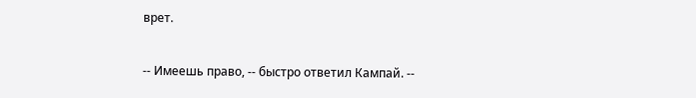врет.

-- Имеешь право, -- быстро ответил Кампай. --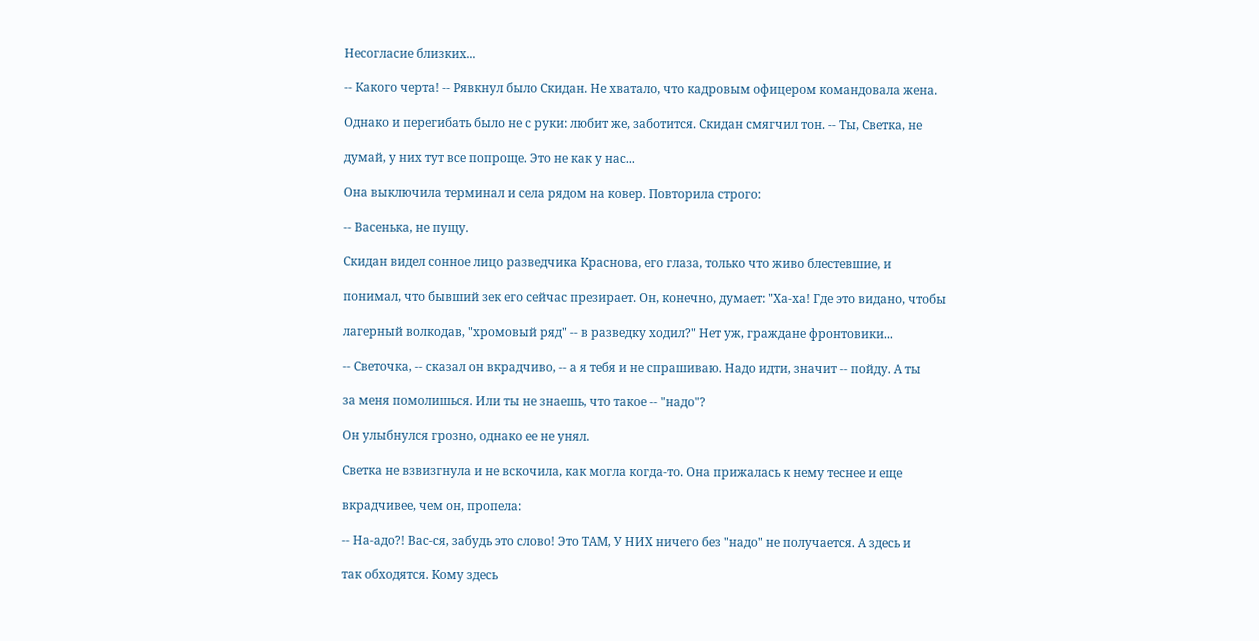Несогласие близких...

-- Какого черта! -- Рявкнул было Скидан. Не хватало, что кадровым офицером командовала жена.

Однако и перегибать было не с руки: любит же, заботится. Скидан смягчил тон. -- Ты, Светка, не

думай, у них тут все попроще. Это не как у нас...

Она выключила терминал и села рядом на ковер. Повторила строго:

-- Васенька, не пущу.

Скидан видел сонное лицо разведчика Краснова, его глаза, только что живо блестевшие, и

понимал, что бывший зек его сейчас презирает. Он, конечно, думает: "Ха-ха! Где это видано, чтобы

лагерный волкодав, "хромовый ряд" -- в разведку ходил?" Нет уж, граждане фронтовики...

-- Светочка, -- сказал он вкрадчиво, -- а я тебя и не спрашиваю. Надо идти, значит -- пойду. А ты

за меня помолишься. Или ты не знаешь, что такое -- "надо"?

Он улыбнулся грозно, однако ее не унял.

Светка не взвизгнула и не вскочила, как могла когда-то. Она прижалась к нему теснее и еще

вкрадчивее, чем он, пропела:

-- На-адо?! Вас-ся, забудь это слово! Это ТАМ, У НИХ ничего без "надо" не получается. А здесь и

так обходятся. Кому здесь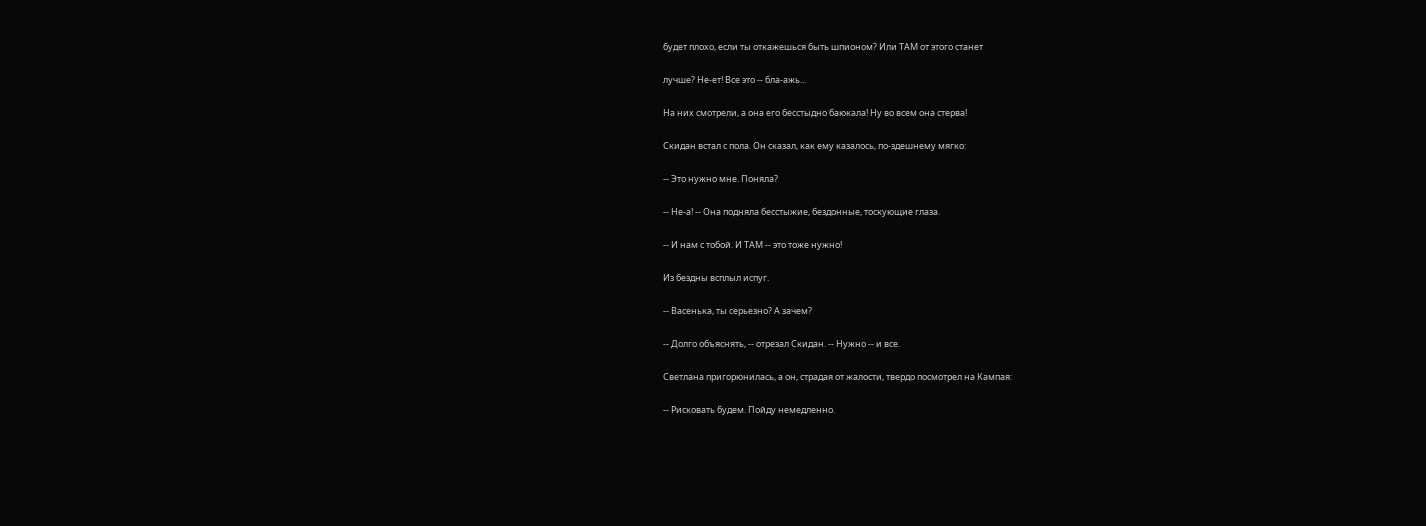будет плохо, если ты откажешься быть шпионом? Или ТАМ от этого станет

лучше? Не-ет! Все это -- бла-ажь...

На них смотрели, а она его бесстыдно баюкала! Ну во всем она стерва!

Скидан встал с пола. Он сказал, как ему казалось, по-здешнему мягко:

-- Это нужно мне. Поняла?

-- Не-а! -- Она подняла бесстыжие, бездонные, тоскующие глаза.

-- И нам с тобой. И ТАМ -- это тоже нужно!

Из бездны всплыл испуг.

-- Васенька, ты серьезно? А зачем?

-- Долго объяснять, -- отрезал Скидан. -- Нужно -- и все.

Светлана пригорюнилась, а он, страдая от жалости, твердо посмотрел на Кампая:

-- Рисковать будем. Пойду немедленно.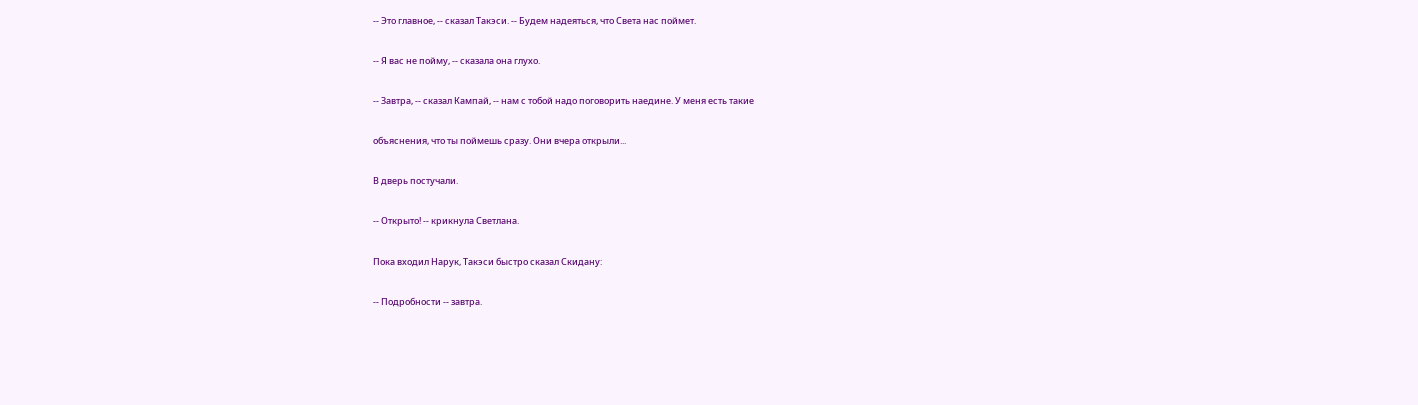-- Это главное, -- сказал Такэси. -- Будем надеяться, что Света нас поймет.

-- Я вас не пойму, -- сказала она глухо.

-- Завтра, -- сказал Кампай, -- нам с тобой надо поговорить наедине. У меня есть такие

объяснения, что ты поймешь сразу. Они вчера открыли...

В дверь постучали.

-- Открыто! -- крикнула Светлана.

Пока входил Нарук, Такэси быстро сказал Скидану:

-- Подробности -- завтра.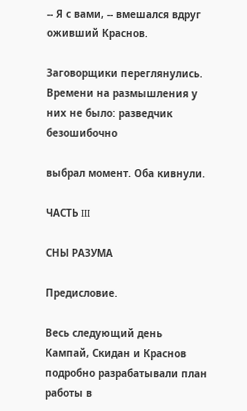-- Я с вами, -- вмешался вдруг оживший Краснов.

Заговорщики переглянулись. Времени на размышления у них не было: разведчик безошибочно

выбрал момент. Оба кивнули.

ЧАСТЬ III

СНЫ РАЗУМА

Предисловие.

Весь следующий день Кампай, Скидан и Краснов подробно разрабатывали план работы в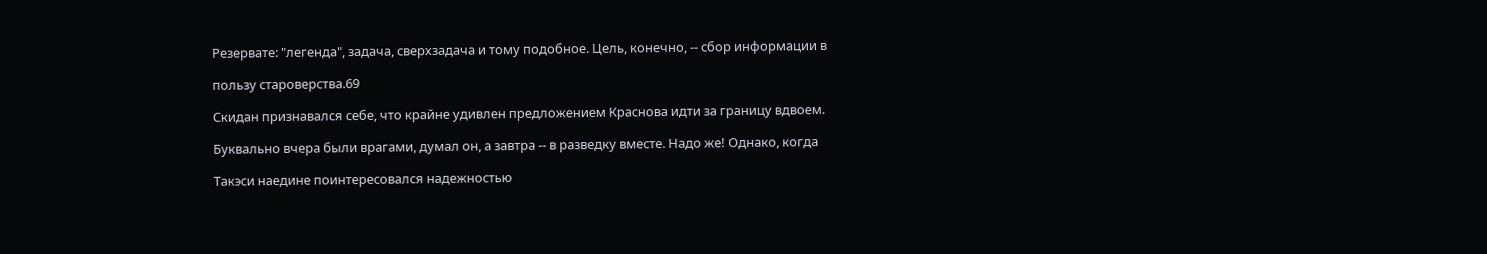Резервате: "легенда", задача, сверхзадача и тому подобное. Цель, конечно, -- сбор информации в

пользу староверства.69

Скидан признавался себе, что крайне удивлен предложением Краснова идти за границу вдвоем.

Буквально вчера были врагами, думал он, а завтра -- в разведку вместе. Надо же! Однако, когда

Такэси наедине поинтересовался надежностью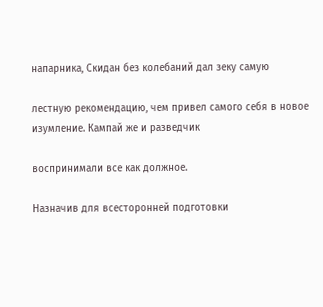напарника, Скидан без колебаний дал зеку самую

лестную рекомендацию, чем привел самого себя в новое изумление. Кампай же и разведчик

воспринимали все как должное.

Назначив для всесторонней подготовки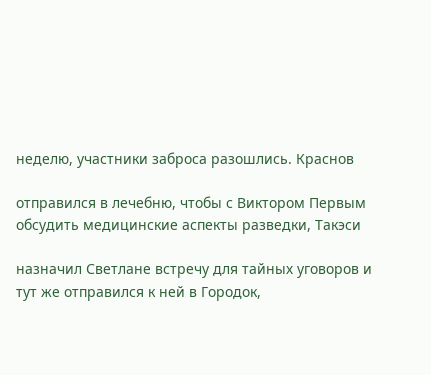неделю, участники заброса разошлись. Краснов

отправился в лечебню, чтобы с Виктором Первым обсудить медицинские аспекты разведки, Такэси

назначил Светлане встречу для тайных уговоров и тут же отправился к ней в Городок,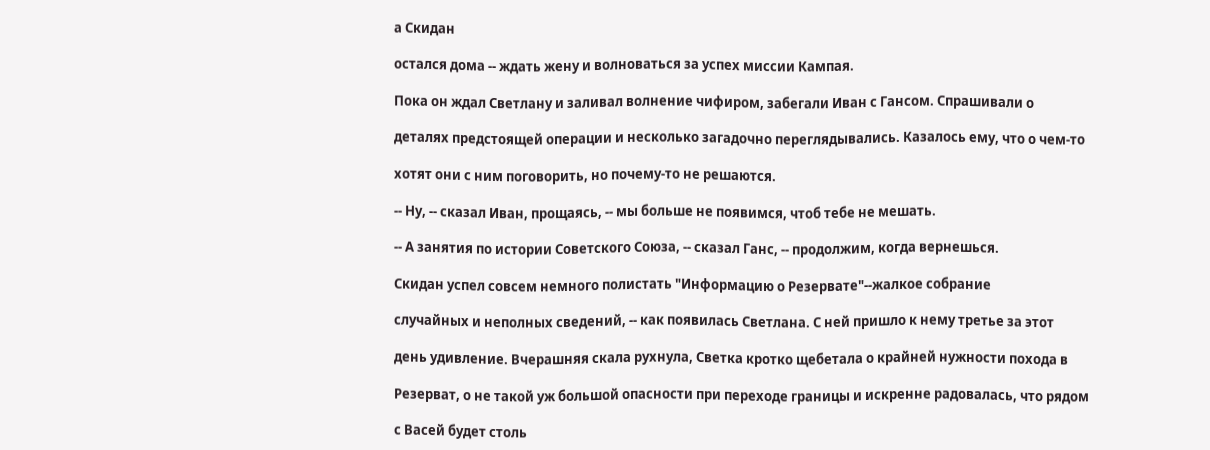а Скидан

остался дома -- ждать жену и волноваться за успех миссии Кампая.

Пока он ждал Светлану и заливал волнение чифиром, забегали Иван с Гансом. Спрашивали о

деталях предстоящей операции и несколько загадочно переглядывались. Казалось ему, что о чем-то

хотят они с ним поговорить, но почему-то не решаются.

-- Ну, -- сказал Иван, прощаясь, -- мы больше не появимся, чтоб тебе не мешать.

-- А занятия по истории Советского Союза, -- сказал Ганс, -- продолжим, когда вернешься.

Скидан успел совсем немного полистать "Информацию о Резервате"--жалкое собрание

случайных и неполных сведений, -- как появилась Светлана. С ней пришло к нему третье за этот

день удивление. Вчерашняя скала рухнула, Светка кротко щебетала о крайней нужности похода в

Резерват, о не такой уж большой опасности при переходе границы и искренне радовалась, что рядом

с Васей будет столь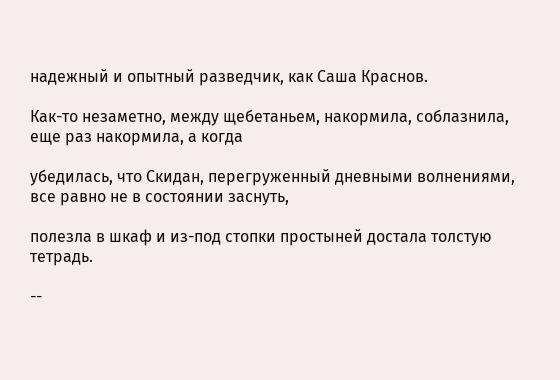надежный и опытный разведчик, как Саша Краснов.

Как-то незаметно, между щебетаньем, накормила, соблазнила, еще раз накормила, а когда

убедилась, что Скидан, перегруженный дневными волнениями, все равно не в состоянии заснуть,

полезла в шкаф и из-под стопки простыней достала толстую тетрадь.

--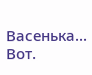Васенька... Вот.